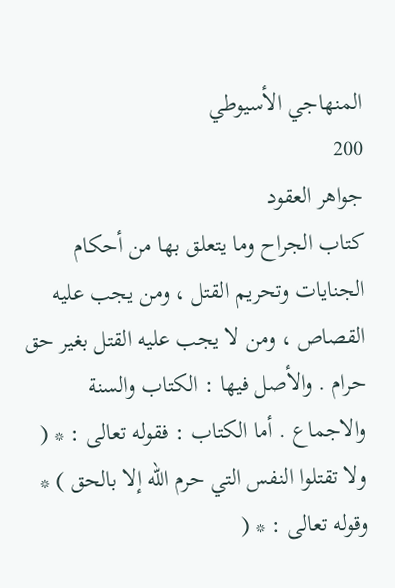المنهاجي الأسيوطي
200
جواهر العقود
كتاب الجراح وما يتعلق بها من أحكام الجنايات وتحريم القتل ، ومن يجب عليه القصاص ، ومن لا يجب عليه القتل بغير حق حرام . والأصل فيها : الكتاب والسنة والاجماع . أما الكتاب : فقوله تعالى : * ( ولا تقتلوا النفس التي حرم الله إلا بالحق ) * وقوله تعالى : * (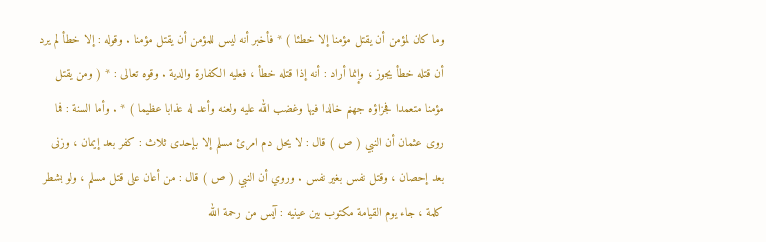وما كان لمؤمن أن يقتل مؤمنا إلا خطئا ) * فأخبر أنه ليس للمؤمن أن يقتل مؤمنا . وقوله : إلا خطأ لم يرد أن قتله خطأ يجوز ، وإنما أراد : أنه إذا قتله خطأ ، فعليه الكفارة والدية . وقوه تعالى : * ( ومن يقتل مؤمنا متعمدا فجزاؤه جهنم خالدا فيها وغضب الله عليه ولعنه وأعد له عذابا عظيما ) * . وأما السنة : فما روى عثمان أن النبي ( ص ) قال : لا يحل دم امرئ مسلم إلا بإحدى ثلاث : كفر بعد إيمان ، وزنى بعد إحصان ، وقتل نفس بغير نفس . وروي أن النبي ( ص ) قال : من أعان على قتل مسلم ، ولو بشطر كلمة ، جاء يوم القيامة مكتوب بين عينيه : آيس من رحمة الله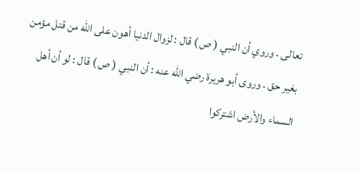تعالى . وروي أن النبي ( ص ) قال : لزوال الدنيا أهون على الله من قتل مؤمن بغير حق . وروى أبو هريرة رضي الله عنه : أن النبي ( ص ) قال : لو أن أهل السماء والأرض اشتركوا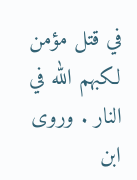في قتل مؤمن لكبهم الله في النار . وروى ابن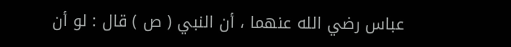عباس رضي الله عنهما ، أن النبي ( ص ) قال : لو أن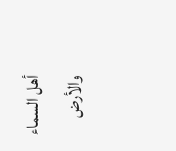أهل السماء والأرض